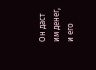Он даст им денег, и его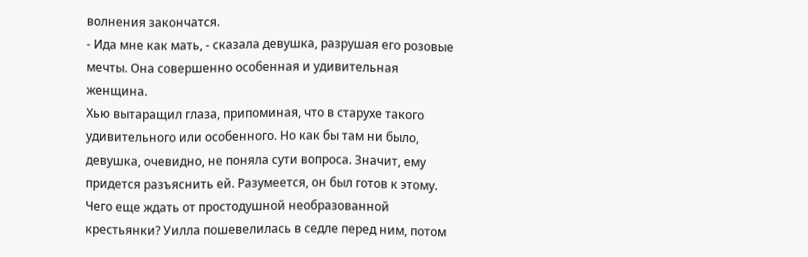волнения закончатся.
- Ида мне как мать, - сказала девушка, разрушая его розовые мечты. Она совершенно особенная и удивительная женщина.
Хью вытаращил глаза, припоминая, что в старухе такого удивительного или особенного. Но как бы там ни было, девушка, очевидно, не поняла сути вопроса. Значит, ему придется разъяснить ей. Разумеется, он был готов к этому. Чего еще ждать от простодушной необразованной крестьянки? Уилла пошевелилась в седле перед ним, потом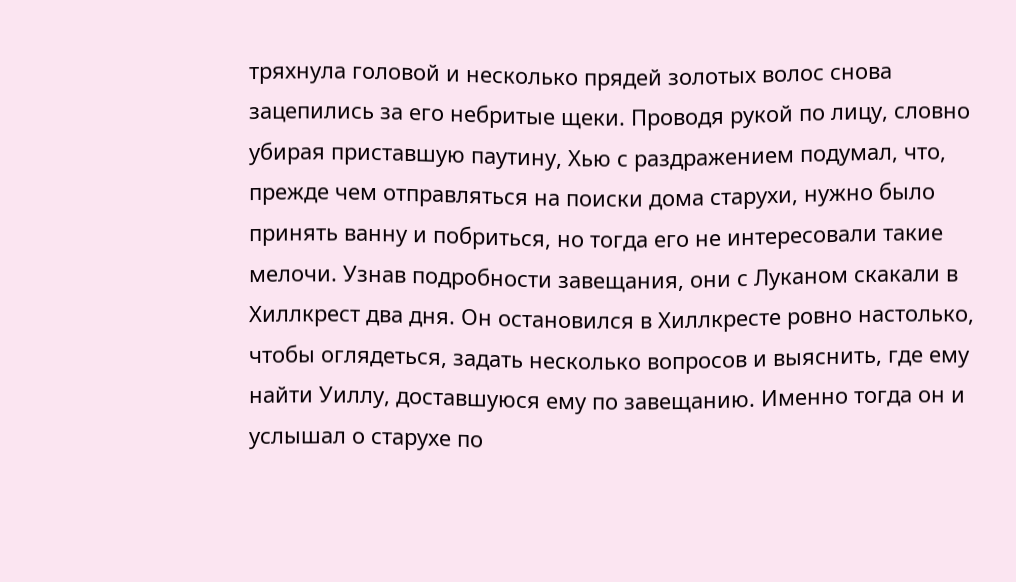тряхнула головой и несколько прядей золотых волос снова зацепились за его небритые щеки. Проводя рукой по лицу, словно убирая приставшую паутину, Хью с раздражением подумал, что, прежде чем отправляться на поиски дома старухи, нужно было принять ванну и побриться, но тогда его не интересовали такие мелочи. Узнав подробности завещания, они с Луканом скакали в Хиллкрест два дня. Он остановился в Хиллкресте ровно настолько, чтобы оглядеться, задать несколько вопросов и выяснить, где ему найти Уиллу, доставшуюся ему по завещанию. Именно тогда он и услышал о старухе по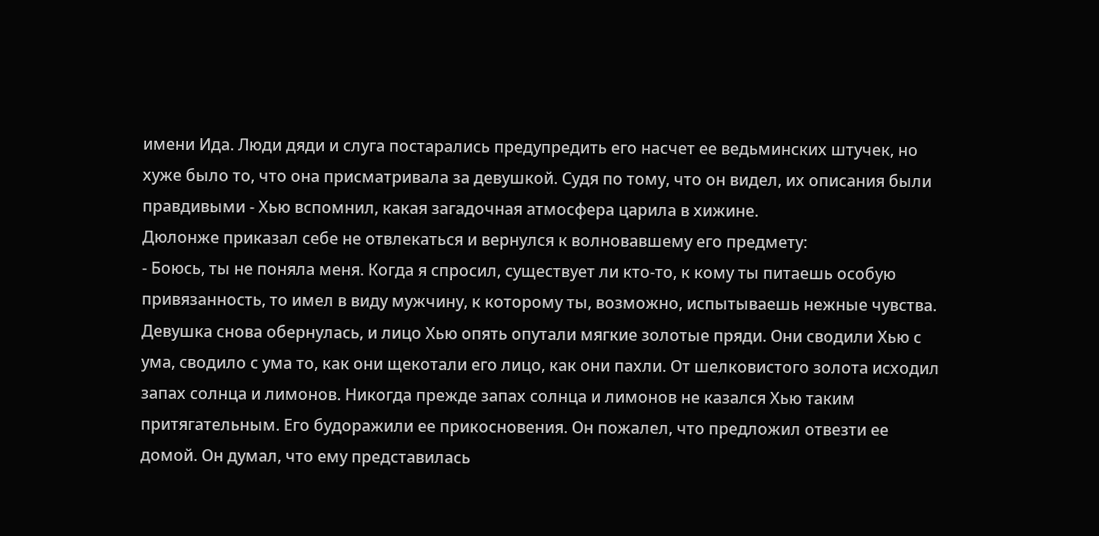имени Ида. Люди дяди и слуга постарались предупредить его насчет ее ведьминских штучек, но хуже было то, что она присматривала за девушкой. Судя по тому, что он видел, их описания были правдивыми - Хью вспомнил, какая загадочная атмосфера царила в хижине.
Дюлонже приказал себе не отвлекаться и вернулся к волновавшему его предмету:
- Боюсь, ты не поняла меня. Когда я спросил, существует ли кто-то, к кому ты питаешь особую привязанность, то имел в виду мужчину, к которому ты, возможно, испытываешь нежные чувства.
Девушка снова обернулась, и лицо Хью опять опутали мягкие золотые пряди. Они сводили Хью с ума, сводило с ума то, как они щекотали его лицо, как они пахли. От шелковистого золота исходил запах солнца и лимонов. Никогда прежде запах солнца и лимонов не казался Хью таким притягательным. Его будоражили ее прикосновения. Он пожалел, что предложил отвезти ее домой. Он думал, что ему представилась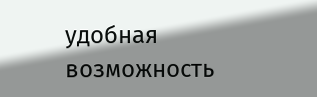удобная возможность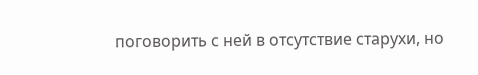поговорить с ней в отсутствие старухи, но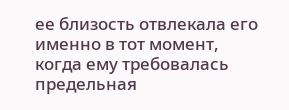ее близость отвлекала его именно в тот момент, когда ему требовалась предельная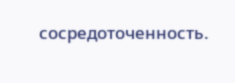сосредоточенность.